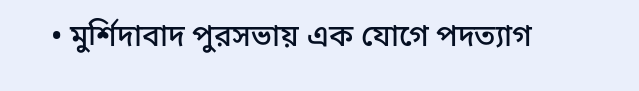• মুর্শিদাবাদ পুরসভায় এক যোগে পদত্যাগ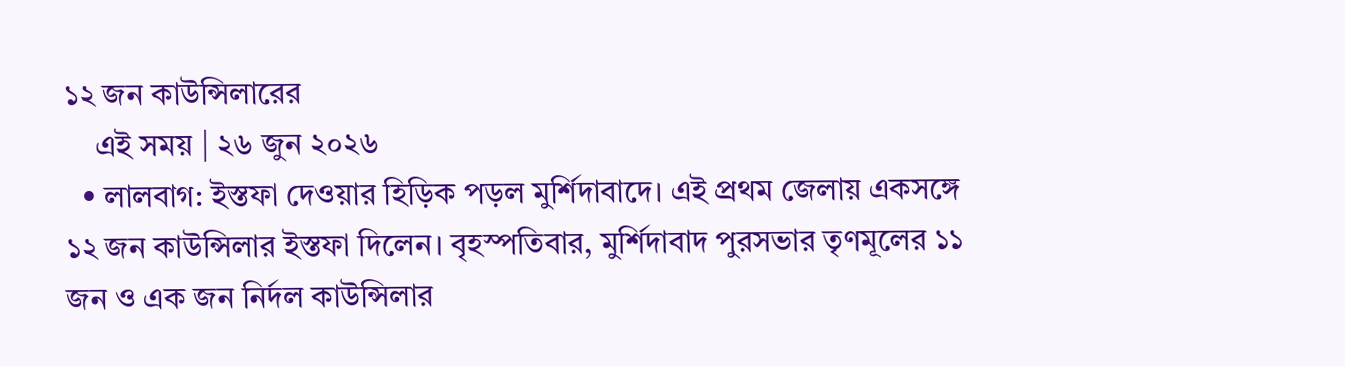১২ জন কাউন্সিলারের
    এই সময় | ২৬ জুন ২০২৬
  • লালবাগ: ইস্তফা দেওয়ার হিড়িক পড়ল মুর্শিদাবাদে। এই প্রথম জেলায় একসঙ্গে ১২ জন কাউন্সিলার ইস্তফা দিলেন। বৃহস্পতিবার, মুর্শিদাবাদ পুরসভার তৃণমূলের ১১ জন ও এক জন নির্দল কাউন্সিলার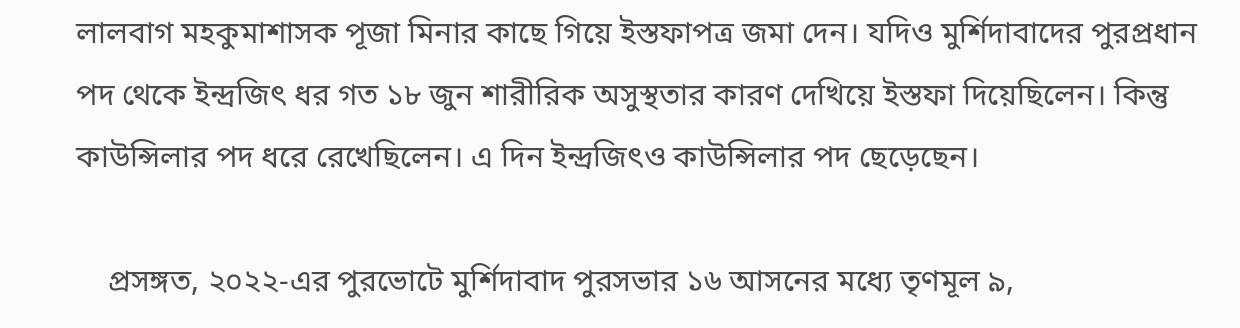লালবাগ মহকুমাশাসক পূজা মিনার কাছে গিয়ে ইস্তফাপত্র জমা দেন। যদিও মুর্শিদাবাদের পুরপ্রধান পদ থেকে ইন্দ্রজিৎ ধর গত ১৮ জুন শারীরিক অসুস্থতার কারণ দেখিয়ে ইস্তফা দিয়েছিলেন। কিন্তু কাউন্সিলার পদ ধরে রেখেছিলেন। এ দিন ইন্দ্রজিৎও কাউন্সিলার পদ ছেড়েছেন।

    প্রসঙ্গত, ২০২২-এর পুরভোটে মুর্শিদাবাদ পুরসভার ১৬ আসনের মধ্যে তৃণমূল ৯,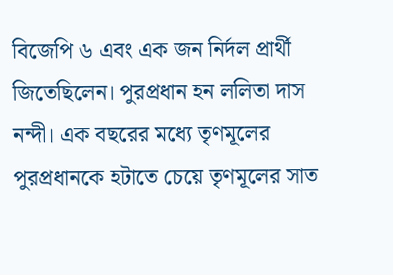বিজেপি ৬ এবং এক জন নির্দল প্রার্থী জিতেছিলেন। পুরপ্রধান হন ললিতা দাস নন্দী। এক বছরের মধ্যে তৃণমূলের পুরপ্রধানকে হটাতে চেয়ে তৃণমূলের সাত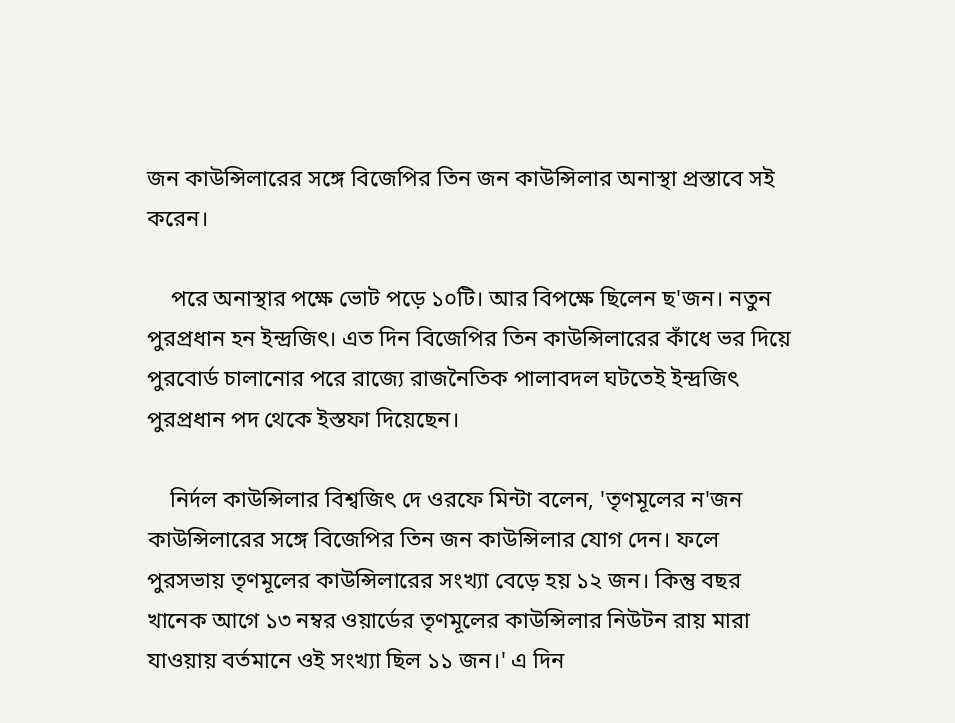জন কাউন্সিলারের সঙ্গে বিজেপির তিন জন কাউন্সিলার অনাস্থা প্রস্তাবে সই করেন।

    পরে অনাস্থার পক্ষে ভোট পড়ে ১০টি। আর বিপক্ষে ছিলেন ছ'জন। নতুন পুরপ্রধান হন ইন্দ্রজিৎ। এত দিন বিজেপির তিন কাউন্সিলারের কাঁধে ভর দিয়ে পুরবোর্ড চালানোর পরে রাজ্যে রাজনৈতিক পালাবদল ঘটতেই ইন্দ্রজিৎ পুরপ্রধান পদ থেকে ইস্তফা দিয়েছেন।

    নির্দল কাউন্সিলার বিশ্বজিৎ দে ওরফে মিন্টা বলেন, 'তৃণমূলের ন'জন কাউন্সিলারের সঙ্গে বিজেপির তিন জন কাউন্সিলার যোগ দেন। ফলে পুরসভায় তৃণমূলের কাউন্সিলারের সংখ্যা বেড়ে হয় ১২ জন। কিন্তু বছর খানেক আগে ১৩ নম্বর ওয়ার্ডের তৃণমূলের কাউন্সিলার নিউটন রায় মারা যাওয়ায় বর্তমানে ওই সংখ্যা ছিল ১১ জন।' এ দিন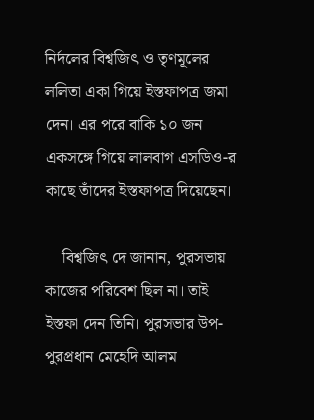নির্দলের বিশ্বজিৎ ও তৃণমূলের ললিতা একা গিয়ে ইস্তফাপত্র জমা দেন। এর পরে বাকি ১০ জন একসঙ্গে গিয়ে লালবাগ এসডিও-র কাছে তাঁদের ইস্তফাপত্র দিয়েছেন।

    বিশ্বজিৎ দে জানান, পুরসভায় কাজের পরিবেশ ছিল না। তাই ইস্তফা দেন তিনি। পুরসভার উপ-পুরপ্রধান মেহেদি আলম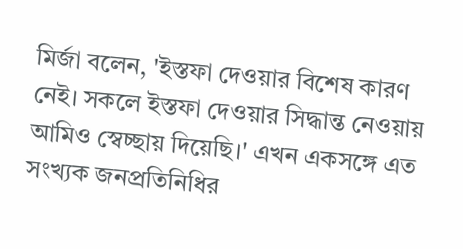মির্জা বলেন, 'ইস্তফা দেওয়ার বিশেষ কারণ নেই। সকলে ইস্তফা দেওয়ার সিদ্ধান্ত নেওয়ায় আমিও স্বেচ্ছায় দিয়েছি।' এখন একসঙ্গে এত সংখ্যক জনপ্রতিনিধির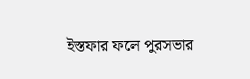ইস্তফার ফলে পুরসভার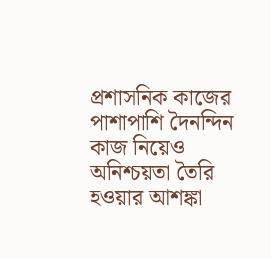প্রশাসনিক কাজের পাশাপাশি দৈনন্দিন কাজ নিয়েও অনিশ্চয়তা তৈরি হওয়ার আশঙ্কা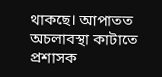থাকছে। আপাতত অচলাবস্থা কাটাতে প্রশাসক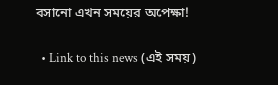বসানো এখন সময়ের অপেক্ষা!

  • Link to this news (এই সময়)